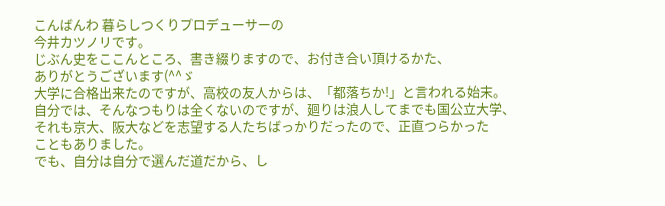こんばんわ 暮らしつくりプロデューサーの
今井カツノリです。
じぶん史をここんところ、書き綴りますので、お付き合い頂けるかた、
ありがとうございます(^^ゞ
大学に合格出来たのですが、高校の友人からは、「都落ちか!」と言われる始末。
自分では、そんなつもりは全くないのですが、廻りは浪人してまでも国公立大学、
それも京大、阪大などを志望する人たちばっかりだったので、正直つらかった
こともありました。
でも、自分は自分で選んだ道だから、し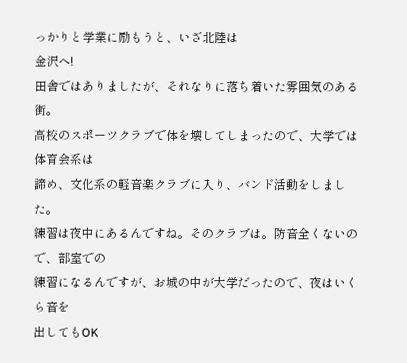っかりと学業に励もうと、いざ北陸は
金沢へ!
田舎ではありましたが、それなりに落ち着いた雰囲気のある街。
高校のスポーツクラブで体を壊してしまったので、大学では体育会系は
諦め、文化系の軽音楽クラブに入り、バンド活動をしました。
練習は夜中にあるんですね。そのクラブは。防音全くないので、部室での
練習になるんですが、お城の中が大学だったので、夜はいくら音を
出してもOK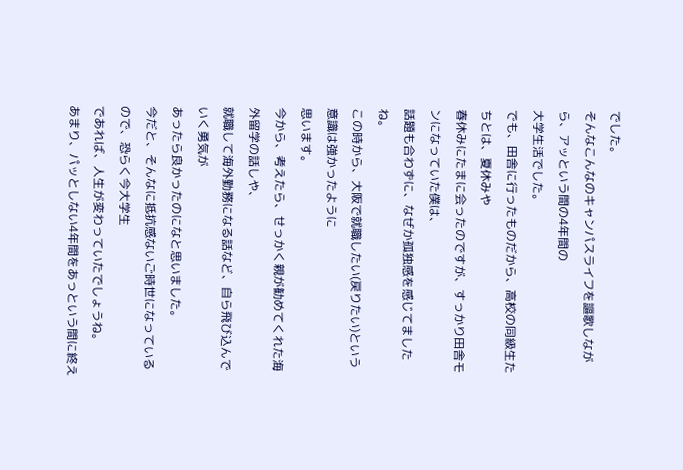でした。
そんなこんなのキャンパスライフを謳歌しながら、アッという間の4年間の
大学生活でした。
でも、田舎に行ったものだから、高校の同級生たちとは、夏休みや
春休みにたまに会ったのですが、すっかり田舎モンになっていた僕は、
話題も合わずに、なぜか孤独感を感じてましたね。
この時から、大阪で就職したい(戻りたい)という意識は強かったように
思います。
今から、考えたら、せっかく親が勧めてくれた海外留学の話しや、
就職して海外勤務になる話など、自ら飛び込んでいく勇気が
あったら良かったのになと思いました。
今だと、そんなに抵抗感ないご時世になっているので、恐らく今大学生
であれば、人生が変わっていたでしょうね。
あまり、パッとしない4年間をあっという間に終え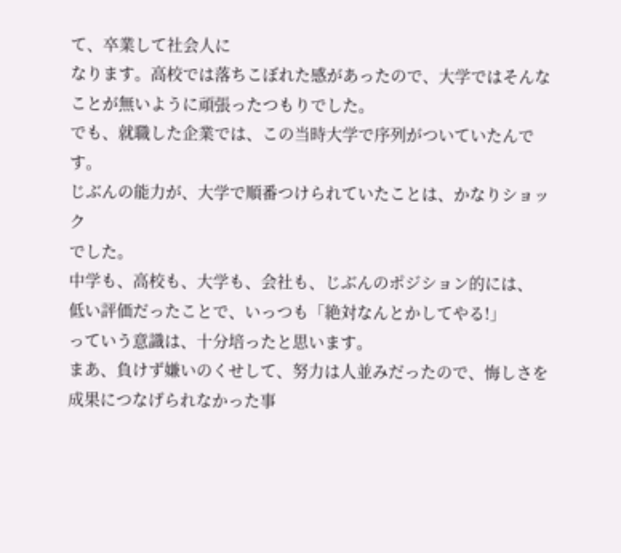て、卒業して社会人に
なります。高校では落ちこぼれた感があったので、大学ではそんな
ことが無いように頑張ったつもりでした。
でも、就職した企業では、この当時大学で序列がついていたんです。
じぶんの能力が、大学で順番つけられていたことは、かなりショック
でした。
中学も、高校も、大学も、会社も、じぶんのポジション的には、
低い評価だったことで、いっつも「絶対なんとかしてやる!」
っていう意識は、十分培ったと思います。
まあ、負けず嫌いのくせして、努力は人並みだったので、悔しさを
成果につなげられなかった事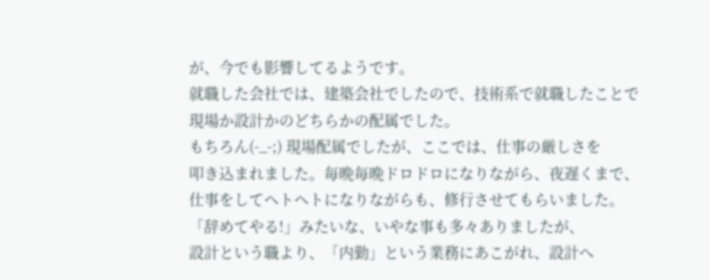が、今でも影響してるようです。
就職した会社では、建築会社でしたので、技術系で就職したことで
現場か設計かのどちらかの配属でした。
もちろん(-_-;) 現場配属でしたが、ここでは、仕事の厳しさを
叩き込まれました。毎晩毎晩ドロドロになりながら、夜遅くまで、
仕事をしてヘトヘトになりながらも、修行させてもらいました。
「辞めてやる!」みたいな、いやな事も多々ありましたが、
設計という職より、「内勤」という業務にあこがれ、設計へ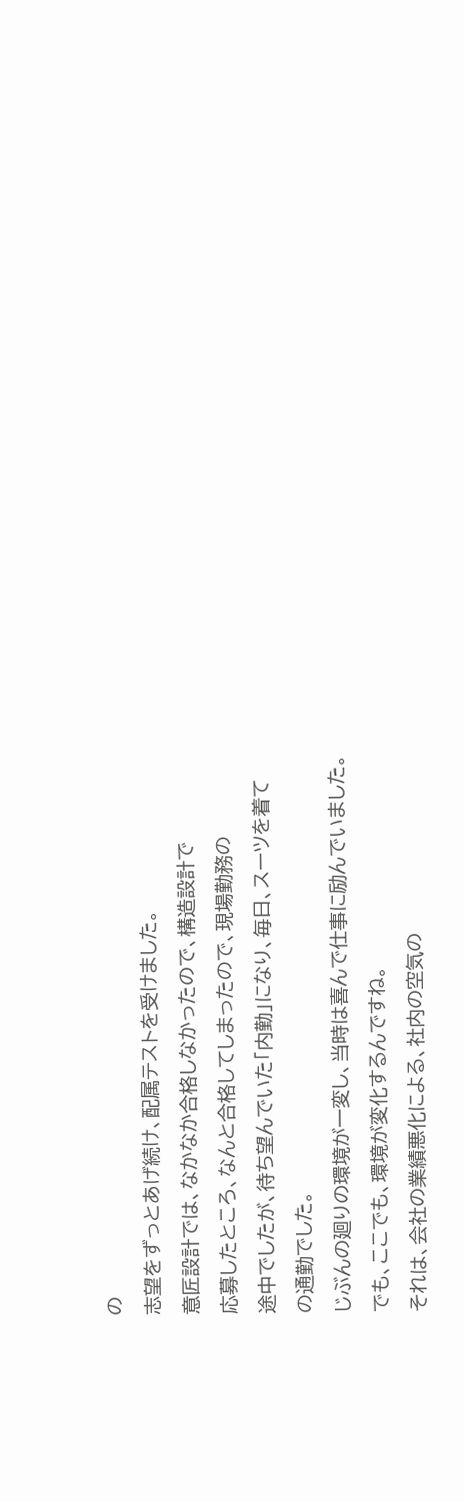の
志望をずっとあげ続け、配属テストを受けました。
意匠設計では、なかなか合格しなかったので、構造設計で
応募したところ、なんと合格してしまったので、現場勤務の
途中でしたが、待ち望んでいた「内勤」になり、毎日、スーツを着て
の通勤でした。
じぶんの廻りの環境が一変し、当時は喜んで仕事に励んでいました。
でも、ここでも、環境が変化するんですね。
それは、会社の業績悪化による、社内の空気の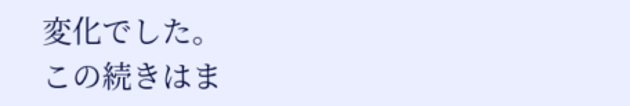変化でした。
この続きはま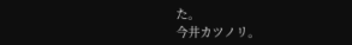た。
今井カツノリ。